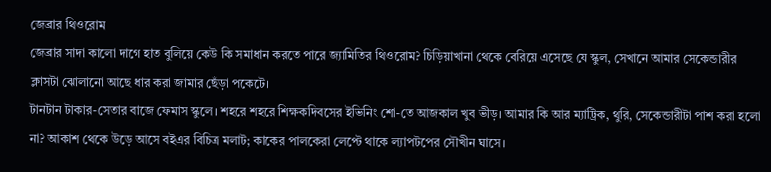জেব্রার থিওরোম
জেব্রার সাদা কালো দাগে হাত বুলিয়ে কেউ কি সমাধান করতে পারে জ্যামিতির থিওরোম? চিড়িয়াখানা থেকে বেরিয়ে এসেছে যে স্কুল, সেখানে আমার সেকেন্ডারীর ক্লাসটা ঝোলানো আছে ধার করা জামার ছেঁড়া পকেটে।
টানটান টাকার-সেতার বাজে ফেমাস স্কুলে। শহরে শহরে শিক্ষকদিবসের ইভিনিং শো-তে আজকাল খুব ভীড়। আমার কি আর ম্যাট্রিক, থুরি, সেকেন্ডারীটা পাশ করা হলো না? আকাশ থেকে উড়ে আসে বইএর বিচিত্র মলাট; কাকের পালকেরা লেপ্টে থাকে ল্যাপটপের সৌখীন ঘাসে।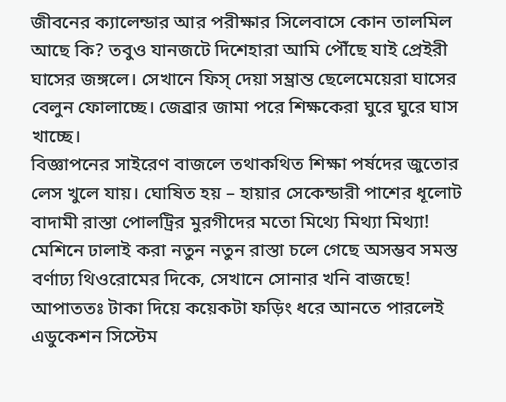জীবনের ক্যালেন্ডার আর পরীক্ষার সিলেবাসে কোন তালমিল আছে কি? তবুও যানজটে দিশেহারা আমি পৌঁছে যাই প্রেইরী ঘাসের জঙ্গলে। সেখানে ফিস্ দেয়া সম্ভ্রান্ত ছেলেমেয়েরা ঘাসের বেলুন ফোলাচ্ছে। জেব্রার জামা পরে শিক্ষকেরা ঘুরে ঘুরে ঘাস খাচ্ছে।
বিজ্ঞাপনের সাইরেণ বাজলে তথাকথিত শিক্ষা পর্ষদের জুতোর লেস খুলে যায়। ঘোষিত হয় – হায়ার সেকেন্ডারী পাশের ধূলোট বাদামী রাস্তা পোলট্রির মুরগীদের মতো মিথ্যে মিথ্যা মিথ্যা! মেশিনে ঢালাই করা নতুন নতুন রাস্তা চলে গেছে অসম্ভব সমস্ত বর্ণাঢ্য থিওরোমের দিকে, সেখানে সোনার খনি বাজছে! আপাততঃ টাকা দিয়ে কয়েকটা ফড়িং ধরে আনতে পারলেই এডুকেশন সিস্টেম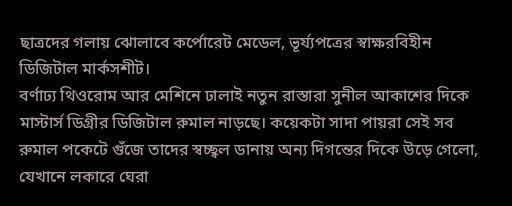ছাত্রদের গলায় ঝোলাবে কর্পোরেট মেডেল, ভূর্য্যপত্রের স্বাক্ষরবিহীন ডিজিটাল মার্কসশীট।
বর্ণাঢ্য থিওরোম আর মেশিনে ঢালাই নতুন রাস্তারা সুনীল আকাশের দিকে মাস্টার্স ডিগ্রীর ডিজিটাল রুমাল নাড়ছে। কয়েকটা সাদা পায়রা সেই সব রুমাল পকেটে গুঁজে তাদের স্বচ্ছ্বল ডানায় অন্য দিগন্তের দিকে উড়ে গেলো, যেখানে লকারে ঘেরা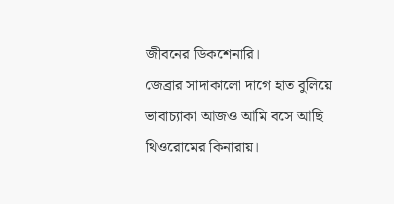জীবনের ডিকশেনারি।
জেব্রার সাদাকালো দাগে হাত বুলিয়ে ভাবাচ্যাকা আজও আমি বসে আছি থিওরোমের কিনারায়।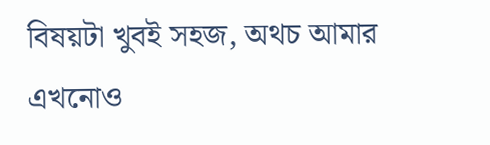বিষয়টা খুবই সহজ, অথচ আমার এখনোও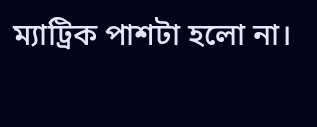ম্যাট্রিক পাশটা হলো না।